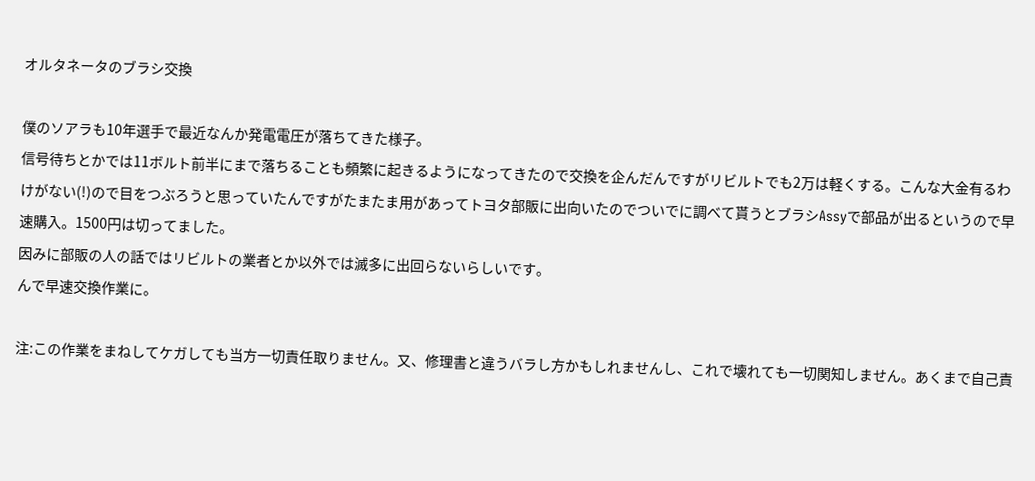オルタネータのブラシ交換

僕のソアラも10年選手で最近なんか発電電圧が落ちてきた様子。
信号待ちとかでは11ボルト前半にまで落ちることも頻繁に起きるようになってきたので交換を企んだんですがリビルトでも2万は軽くする。こんな大金有るわけがない(!)ので目をつぶろうと思っていたんですがたまたま用があってトヨタ部販に出向いたのでついでに調べて貰うとブラシAssyで部品が出るというので早速購入。1500円は切ってました。
因みに部販の人の話ではリビルトの業者とか以外では滅多に出回らないらしいです。
んで早速交換作業に。

注:この作業をまねしてケガしても当方一切責任取りません。又、修理書と違うバラし方かもしれませんし、これで壊れても一切関知しません。あくまで自己責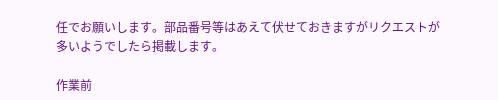任でお願いします。部品番号等はあえて伏せておきますがリクエストが多いようでしたら掲載します。

作業前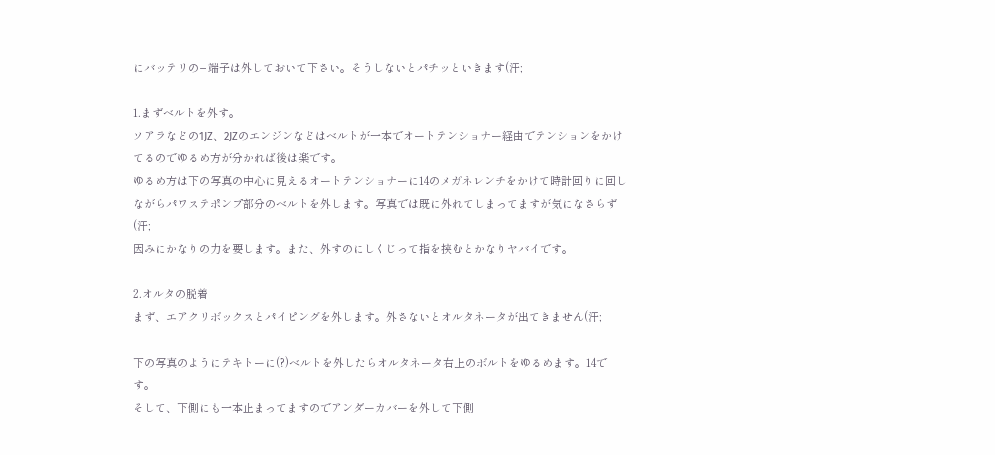にバッテリの−端子は外しておいて下さい。そうしないとパチッといきます(汗;

1.まずベルトを外す。
ソアラなどの1JZ、2JZのエンジンなどはベルトが一本でオートテンショナー経由でテンションをかけてるのでゆるめ方が分かれば後は楽です。
ゆるめ方は下の写真の中心に見えるオートテンショナーに14のメガネレンチをかけて時計回りに回しながらパワステポンプ部分のベルトを外します。写真では既に外れてしまってますが気になさらず(汗;
因みにかなりの力を要します。また、外すのにしくじって指を挟むとかなりヤバイです。

2.オルタの脱着
まず、エアクリボックスとパイピングを外します。外さないとオルタネータが出てきません(汗;

下の写真のようにテキトーに(?)ベルトを外したらオルタネータ右上のボルトをゆるめます。14です。
そして、下側にも一本止まってますのでアンダーカバーを外して下側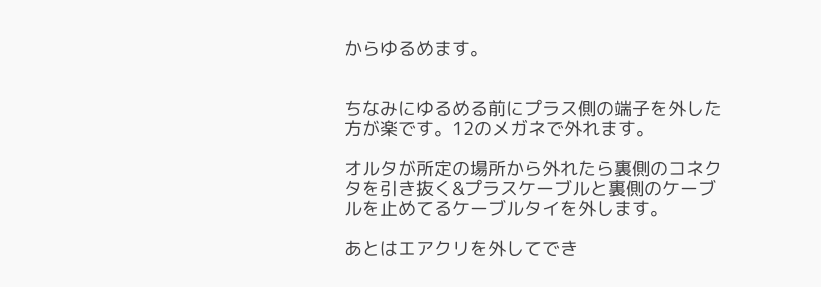からゆるめます。


ちなみにゆるめる前にプラス側の端子を外した方が楽です。12のメガネで外れます。

オルタが所定の場所から外れたら裏側のコネクタを引き抜く&プラスケーブルと裏側のケーブルを止めてるケーブルタイを外します。

あとはエアクリを外してでき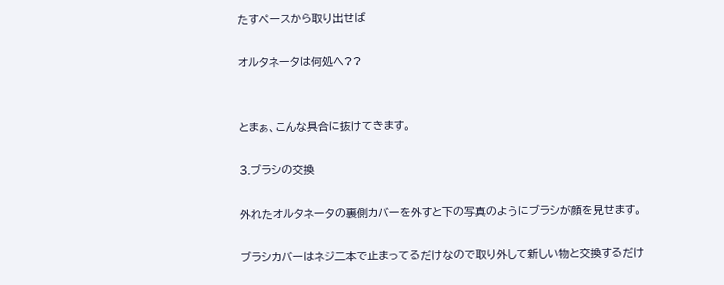たすペースから取り出せば

オルタネータは何処へ??


とまぁ、こんな具合に抜けてきます。

3.ブラシの交換

外れたオルタネータの裏側カバーを外すと下の写真のようにブラシが顔を見せます。

ブラシカバーはネジ二本で止まってるだけなので取り外して新しい物と交換するだけ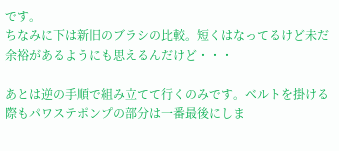です。
ちなみに下は新旧のブラシの比較。短くはなってるけど未だ余裕があるようにも思えるんだけど・・・

あとは逆の手順で組み立てて行くのみです。ベルトを掛ける際もパワステポンプの部分は一番最後にしま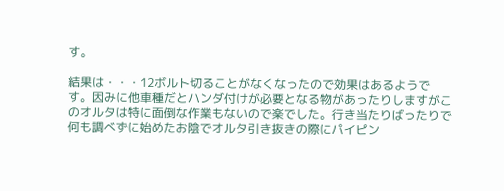す。

結果は・・・12ボルト切ることがなくなったので効果はあるようです。因みに他車種だとハンダ付けが必要となる物があったりしますがこのオルタは特に面倒な作業もないので楽でした。行き当たりばったりで何も調べずに始めたお陰でオルタ引き抜きの際にパイピン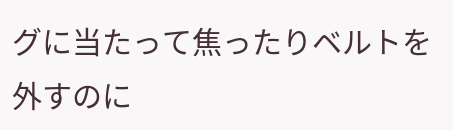グに当たって焦ったりベルトを外すのに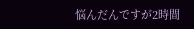悩んだんですが2時間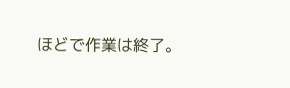ほどで作業は終了。